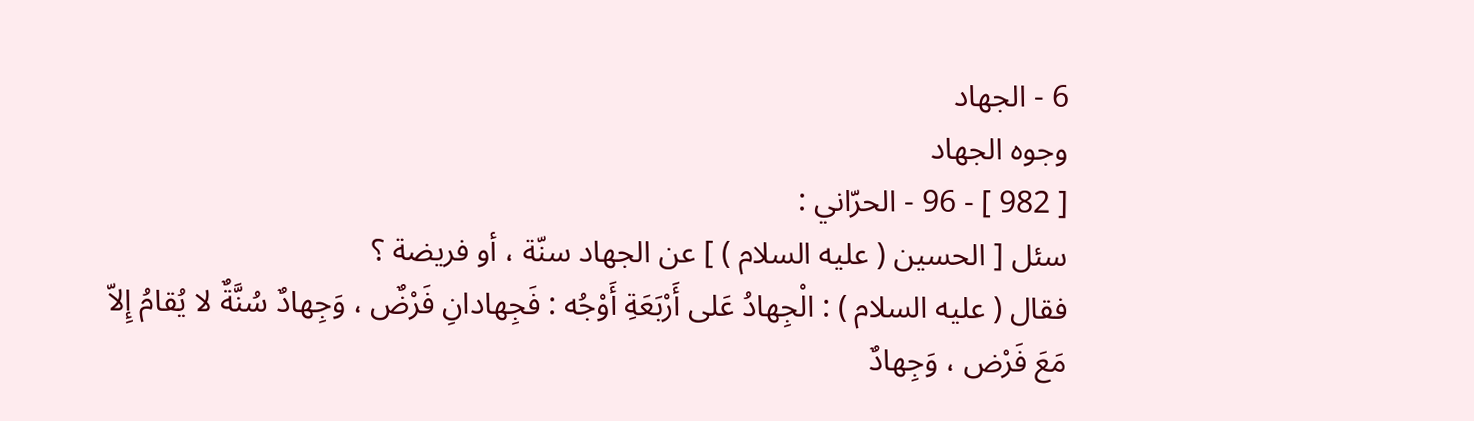6 - الجهاد
وجوه الجهاد
[ 982 ] - 96 - الحرّاني :
سئل [ الحسين ( عليه السلام ) ] عن الجهاد سنّة ، أو فريضة ؟
فقال ( عليه السلام ) : الْجِهادُ عَلى أَرْبَعَةِ أَوْجُه : فَجِهادانِ فَرْضٌ ، وَجِهادٌ سُنَّةٌ لا يُقامُ إِلاّ
مَعَ فَرْض ، وَجِهادٌ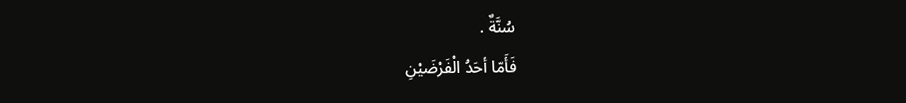سُنَّةٌ .
فَأَمّا أحَدُ الْفَرْضَيْنِ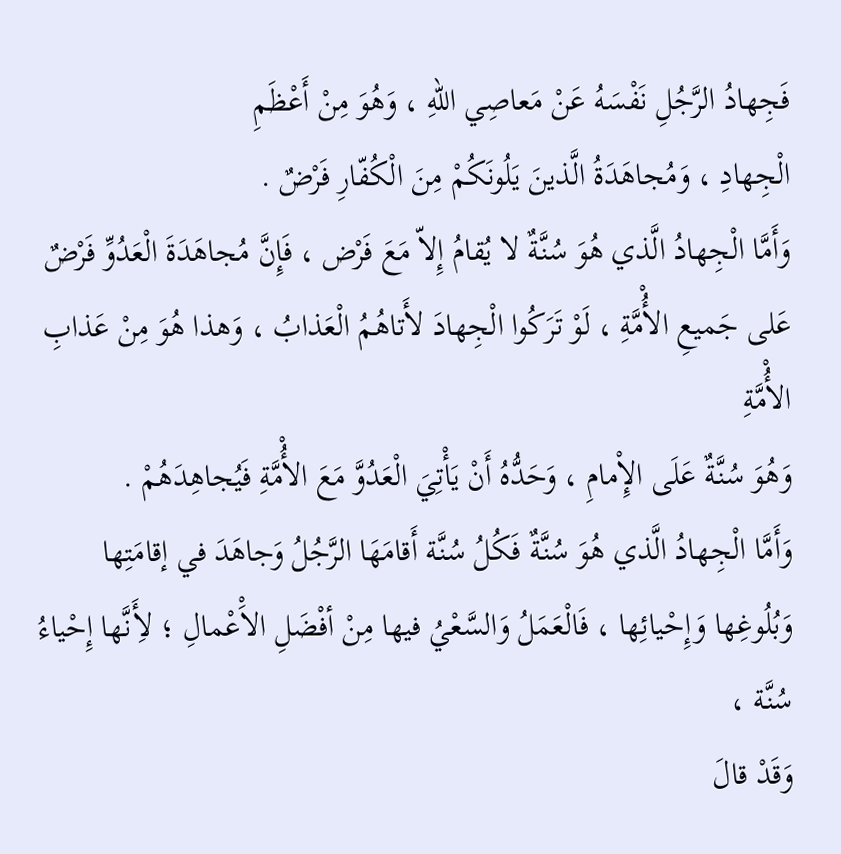فَجِهادُ الرَّجُلِ نَفْسَهُ عَنْ مَعاصِي اللهِ ، وَهُوَ مِنْ أَعْظَمِ
الْجِهادِ ، وَمُجاهَدَةُ الَّذينَ يَلُونَكُمْ مِنَ الْكُفّارِ فَرْضٌ .
وَأَمَّا الْجِهادُ الَّذي هُوَ سُنَّةٌ لا يُقامُ إِلاّ مَعَ فَرْض ، فَإِنَّ مُجاهَدَةَ الْعَدُوِّ فَرْضٌ
عَلى جَميعِ الأُْمَّةِ ، لَوْ تَرَكُوا الْجِهادَ لأَتاهُمُ الْعَذابُ ، وَهذا هُوَ مِنْ عَذابِ الأُْمَّةِ
وَهُوَ سُنَّةٌ عَلَى الإِْمامِ ، وَحَدُّهُ أَنْ يَأْتِيَ الْعَدُوَّ مَعَ الأُْمَّةِ فَيُجاهِدَهُمْ .
وَأَمَّا الْجِهادُ الَّذي هُوَ سُنَّةٌ فَكُلُ سُنَّة أَقامَهَا الرَّجُلُ وَجاهَدَ في إقامَتِها
وَبُلُوغِها وَإِحْيائِها ، فَالْعَمَلُ وَالسَّعْيُ فيها مِنْ أفْضَلِ الاَْعْمالِ ؛ لأَِنَّها إِحْياءُ سُنَّة ،
وَقَدْ قالَ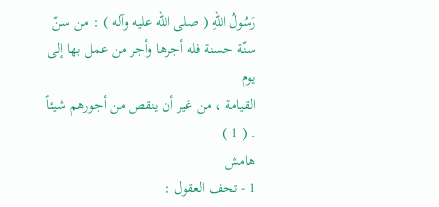رَسُولُ اللهِ ( صلى الله عليه وآله ) : من سنّ سنّة حسنة فله أجرها وأجر من عمل بها إلى يوم
القيامة ، من غير أن ينقص من أجورهم شيئاً . ( 1 )
هامش
1 - تحف العقول :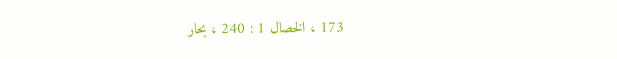173 ، الخصال 1 : 240 ، بحار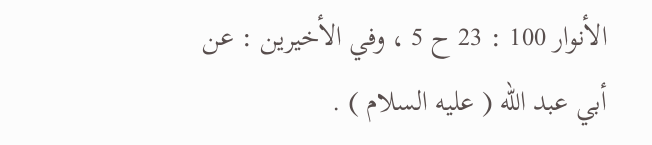الأنوار 100 : 23 ح 5 ، وفي الأخيرين : عن أبي عبد الله ( عليه السلام ) .